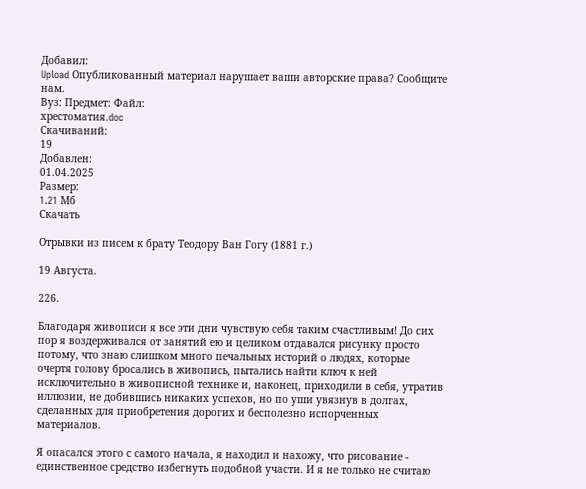Добавил:
Upload Опубликованный материал нарушает ваши авторские права? Сообщите нам.
Вуз: Предмет: Файл:
хрестоматия.doc
Скачиваний:
19
Добавлен:
01.04.2025
Размер:
1.21 Mб
Скачать

Отрывки из писем к брату Теодору Ван Гогу (1881 г.)

19 Августа.

226.

Благодаря живописи я все эти дни чувствую себя таким счастливым! До сих пор я воздерживался от занятий ею и целиком отдавался рисунку просто потому, что знаю слишком много печальных историй о людях, которые очертя голову бросались в живопись, пытались найти ключ к ней исключительно в живописной технике и, наконец, приходили в себя, утратив иллюзии, не добившись никаких успехов, но по уши увязнув в долгах, сделанных для приобретения дорогих и бесполезно испорченных материалов.

Я опасался этого с самого начала, я находил и нахожу, что рисование - единственное средство избегнуть подобной участи. И я не только не считаю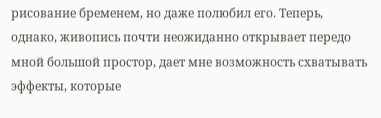рисование бременем, но даже полюбил его. Теперь, однако, живопись почти неожиданно открывает передо мной большой простор, дает мне возможность схватывать эффекты, которые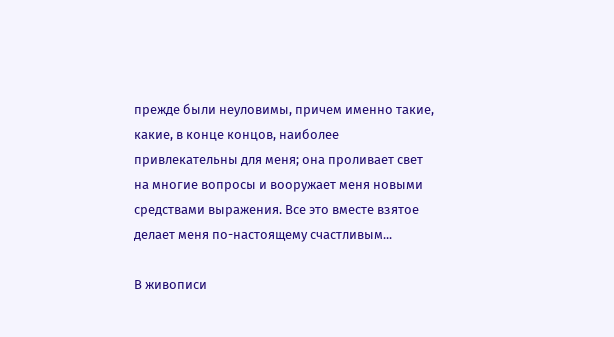прежде были неуловимы, причем именно такие, какие, в конце концов, наиболее привлекательны для меня; она проливает свет на многие вопросы и вооружает меня новыми средствами выражения. Все это вместе взятое делает меня по-настоящему счастливым...

В живописи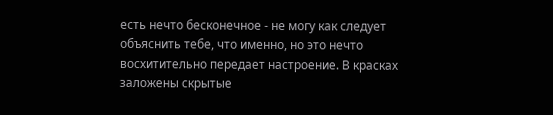есть нечто бесконечное - не могу как следует объяснить тебе, что именно, но это нечто восхитительно передает настроение. В красках заложены скрытые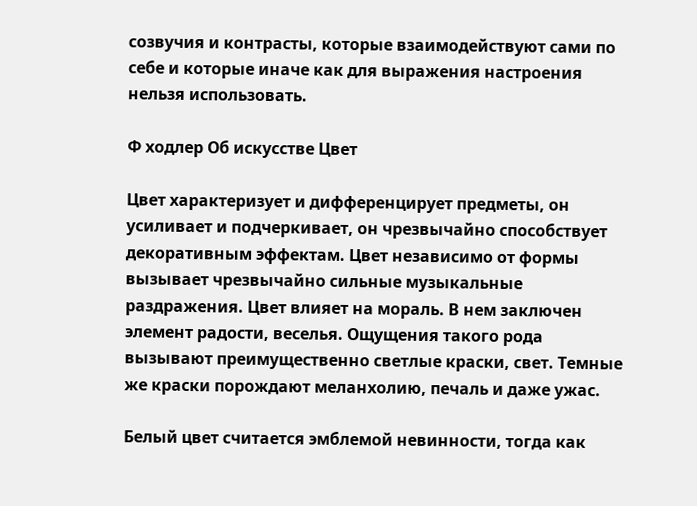созвучия и контрасты, которые взаимодействуют сами по себе и которые иначе как для выражения настроения нельзя использовать.

Ф ходлер Об искусстве Цвет

Цвет характеризует и дифференцирует предметы, он усиливает и подчеркивает, он чрезвычайно способствует декоративным эффектам. Цвет независимо от формы вызывает чрезвычайно сильные музыкальные раздражения. Цвет влияет на мораль. В нем заключен элемент радости, веселья. Ощущения такого рода вызывают преимущественно светлые краски, свет. Темные же краски порождают меланхолию, печаль и даже ужас.

Белый цвет считается эмблемой невинности, тогда как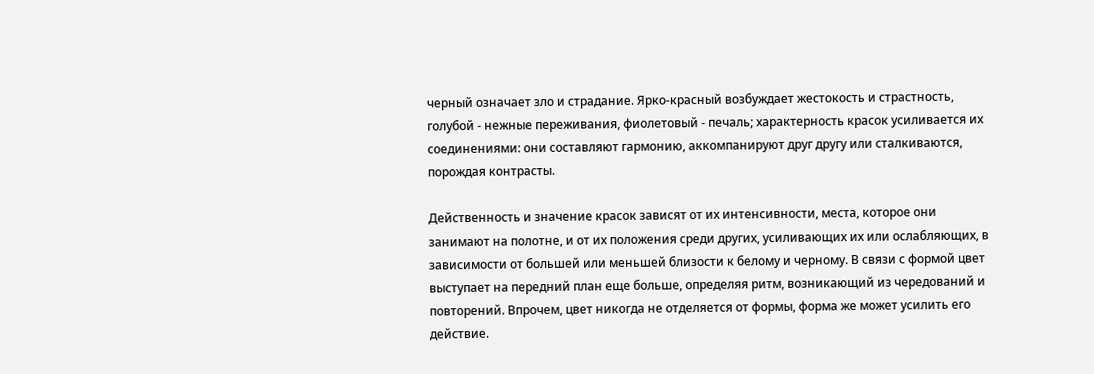черный означает зло и страдание. Ярко-красный возбуждает жестокость и страстность, голубой - нежные переживания, фиолетовый - печаль; характерность красок усиливается их соединениями: они составляют гармонию, аккомпанируют друг другу или сталкиваются, порождая контрасты.

Действенность и значение красок зависят от их интенсивности, места, которое они занимают на полотне, и от их положения среди других, усиливающих их или ослабляющих, в зависимости от большей или меньшей близости к белому и черному. В связи с формой цвет выступает на передний план еще больше, определяя ритм, возникающий из чередований и повторений. Впрочем, цвет никогда не отделяется от формы, форма же может усилить его действие.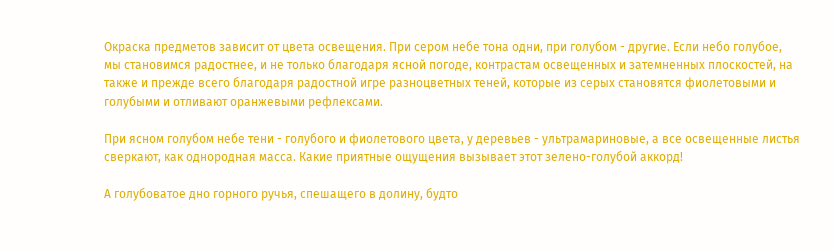Окраска предметов зависит от цвета освещения. При сером небе тона одни, при голубом - другие. Если небо голубое, мы становимся радостнее, и не только благодаря ясной погоде, контрастам освещенных и затемненных плоскостей, на также и прежде всего благодаря радостной игре разноцветных теней, которые из серых становятся фиолетовыми и голубыми и отливают оранжевыми рефлексами.

При ясном голубом небе тени - голубого и фиолетового цвета, у деревьев - ультрамариновые, а все освещенные листья сверкают, как однородная масса. Какие приятные ощущения вызывает этот зелено-голубой аккорд!

А голубоватое дно горного ручья, спешащего в долину, будто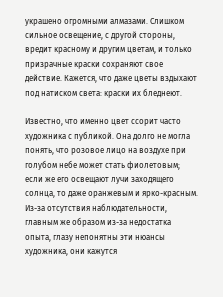украшено огромными алмазами. Слишком сильное освещение, с другой стороны, вредит красному и другим цветам, и только призрачные краски сохраняют свое действие. Кажется, что даже цветы вздыхают под натиском света: краски их бледнеют.

Известно, что именно цвет ссорит часто художника с публикой. Она долго не могла понять, что розовое лицо на воздухе при голубом небе может стать фиолетовым; если же его освещают лучи заходящего солнца, то даже оранжевым и ярко-красным. Из-за отсутствия наблюдательности, главным же образом из-за недостатка опыта, глазу непонятны эти нюансы художника, они кажутся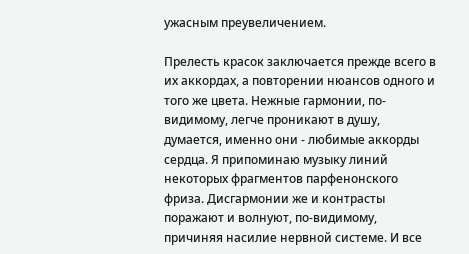ужасным преувеличением.

Прелесть красок заключается прежде всего в их аккордах, а повторении нюансов одного и того же цвета. Нежные гармонии, по-видимому, легче проникают в душу, думается, именно они - любимые аккорды сердца. Я припоминаю музыку линий некоторых фрагментов парфенонского фриза. Дисгармонии же и контрасты поражают и волнуют, по-видимому, причиняя насилие нервной системе. И все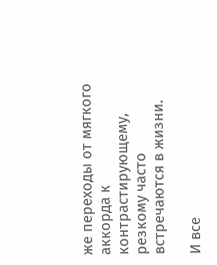же переходы от мягкого аккорда к контрастирующему, резкому часто встречаются в жизни.

И все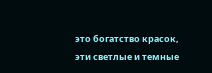это богатство красок, эти светлые и темные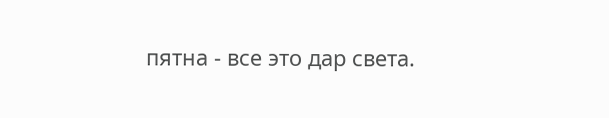пятна - все это дар света.